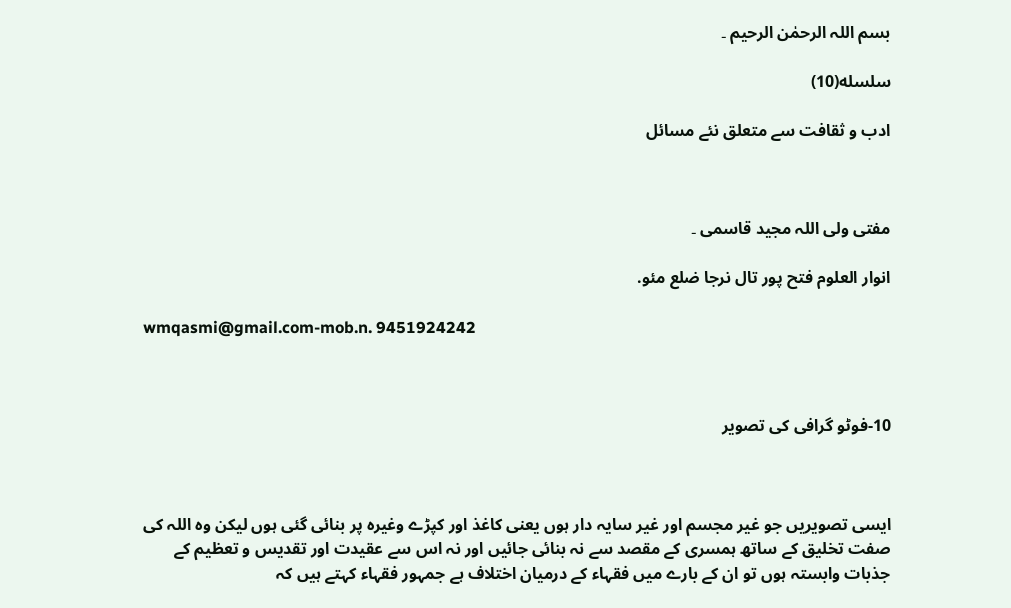بسم اللہ الرحمٰن الرحیم ۔

سلسله(10)

ادب و ثقافت سے متعلق نئے مسائل



مفتی ولی اللہ مجید قاسمی ۔

انوار العلوم فتح پور تال نرجا ضلع مئو.

wmqasmi@gmail.com-mob.n. 9451924242



10-فوٹو گرافی کی تصویر



ایسی تصویریں جو غیر مجسم اور غیر سایہ دار ہوں یعنی کاغذ اور کپڑے وغیرہ پر بنائی گئی ہوں لیکن وہ اللہ کی صفت تخلیق کے ساتھ ہمسری کے مقصد سے نہ بنائی جائیں اور نہ اس سے عقیدت اور تقدیس و تعظیم کے جذبات وابستہ ہوں تو ان کے بارے میں فقہاء کے درمیان اختلاف ہے جمہور فقہاء کہتے ہیں کہ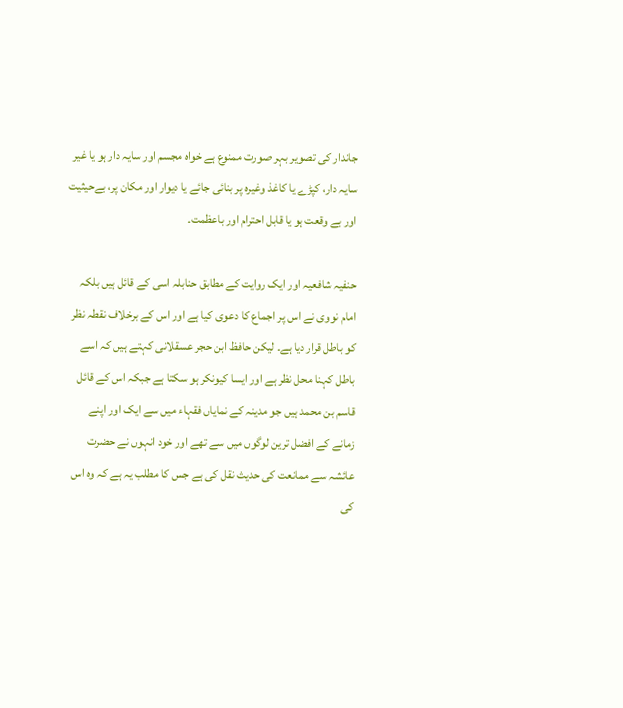جاندار کی تصویر بہر صورت ممنوع ہے خواہ مجسم اور سایہ دار ہو یا غیر سایہ دار، کپڑے یا کاغذ وغیرہ پر بنائی جائے یا دیوار اور مکان پر، بےحیثیت اور بے وقعت ہو یا قابل احترام اور باعظمت۔

حنفیہ شافعیہ اور ایک روایت کے مطابق حنابلہ اسی کے قائل ہیں بلکہ امام نووی نے اس پر اجماع کا دعوی کیا ہے اور اس کے برخلاف نقطہ نظر کو باطل قرار دیا ہے۔ لیکن حافظ ابن حجر عسقلانی کہتے ہیں کہ اسے باطل کہنا محل نظر ہے اور ایسا کیونکر ہو سکتا ہے جبکہ اس کے قائل قاسم بن محمد ہیں جو مدینہ کے نمایاں فقہاء میں سے ایک اور اپنے زمانے کے افضل ترین لوگوں میں سے تھے اور خود انہوں نے حضرت عائشہ سے ممانعت کی حدیث نقل کی ہے جس کا مطلب یہ ہے کہ وہ اس کی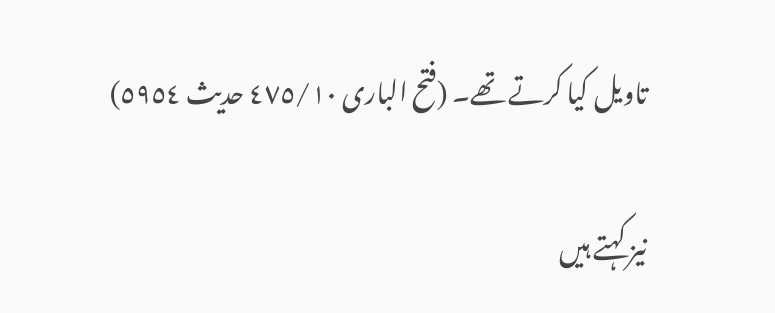تاویل کیا کرتے تھے۔ (فتح الباری ٤٧٥/١٠ حدیث ٥٩٥٤)

نیز کہتے ہیں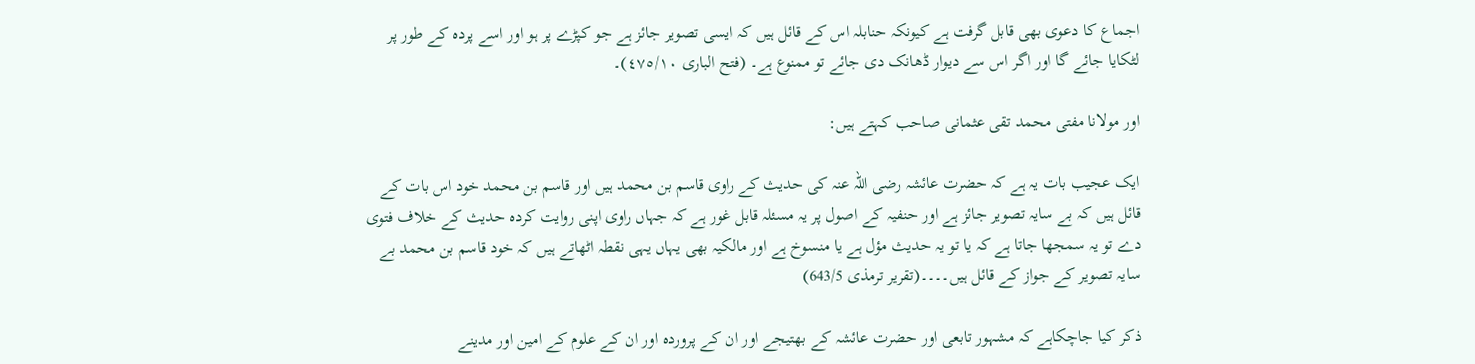اجماع کا دعوی بھی قابل گرفت ہے کیونکہ حنابلہ اس کے قائل ہیں کہ ایسی تصویر جائز ہے جو کپڑے پر ہو اور اسے پردہ کے طور پر لٹکایا جائے گا اور اگر اس سے دیوار ڈھانک دی جائے تو ممنوع ہے۔ (فتح الباری ٤٧٥/١٠)۔

اور مولانا مفتی محمد تقی عثمانی صاحب کہتے ہیں:

ایک عجیب بات یہ ہے کہ حضرت عائشہ رضی اللہ عنہ کی حدیث کے راوی قاسم بن محمد ہیں اور قاسم بن محمد خود اس بات کے قائل ہیں کہ بے سایہ تصویر جائز ہے اور حنفیہ کے اصول پر یہ مسئلہ قابل غور ہے کہ جہاں راوی اپنی روایت کردہ حدیث کے خلاف فتوی دے تو یہ سمجھا جاتا ہے کہ یا تو یہ حدیث مؤل ہے یا منسوخ ہے اور مالکیہ بھی یہاں یہی نقطہ اٹھاتے ہیں کہ خود قاسم بن محمد بے سایہ تصویر کے جواز کے قائل ہیں۔۔۔۔(تقریر ترمذی 643/5)

ذکر کیا جاچکاہے کہ مشہور تابعی اور حضرت عائشہ کے بھتیجے اور ان کے پروردہ اور ان کے علوم کے امین اور مدینے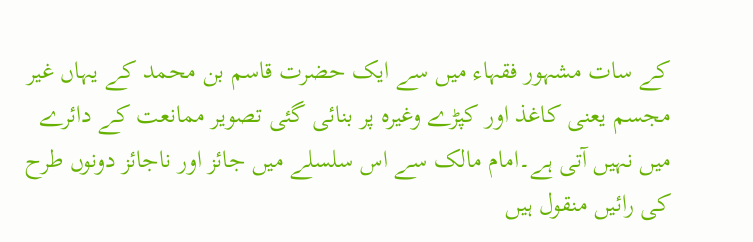کے سات مشہور فقہاء میں سے ایک حضرت قاسم بن محمد کے یہاں غیر مجسم یعنی کاغذ اور کپڑے وغیرہ پر بنائی گئی تصویر ممانعت کے دائرے میں نہیں آتی ہے۔امام مالک سے اس سلسلے میں جائز اور ناجائز دونوں طرح کی رائیں منقول ہیں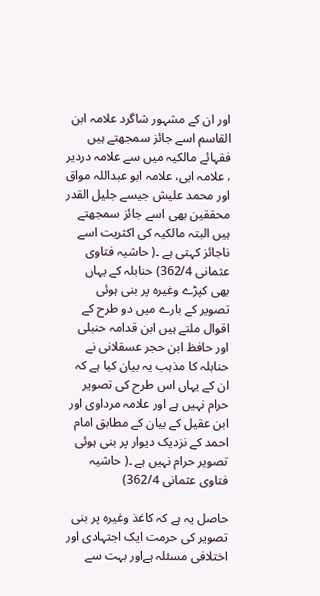اور ان کے مشہور شاگرد علامہ ابن القاسم اسے جائز سمجھتے ہیں فقہائے مالکیہ میں سے علامہ دردیر ، علامہ ابی، علامہ ابو عبداللہ مواق اور محمد علیش جیسے جلیل القدر محققین بھی اسے جائز سمجھتے ہیں البتہ مالکیہ کی اکثریت اسے ناجائز کہتی ہے ۔( حاشیہ فتاوی عثمانی 362/4) حنابلہ کے یہاں بھی کپڑے وغیرہ پر بنی ہوئی تصویر کے بارے میں دو طرح کے اقوال ملتے ہیں ابن قدامہ حنبلی اور حافظ ابن حجر عسقلانی نے حنابلہ کا مذہب یہ بیان کیا ہے کہ ان کے یہاں اس طرح کی تصویر حرام نہیں ہے اور علامہ مرداوی اور ابن عقیل کے بیان کے مطابق امام احمد کے نزدیک دیوار پر بنی ہوئی تصویر حرام نہیں ہے ۔( حاشیہ فتاوی عثمانی 362/4)

حاصل یہ ہے کہ کاغذ وغیرہ پر بنی تصویر کی حرمت ایک اجتہادی اور اختلافی مسئلہ ہےاور بہت سے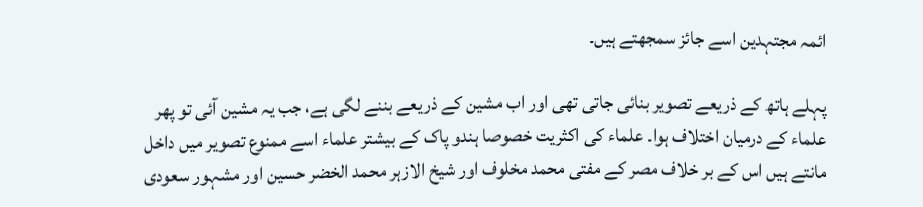ائمہ مجتہدین اسے جائز سمجھتے ہیں۔

پہلے ہاتھ کے ذریعے تصویر بنائی جاتی تھی اور اب مشین کے ذریعے بننے لگی ہے، جب یہ مشین آئی تو پھر علماء کے درمیان اختلاف ہوا۔ علماء کی اکثریت خصوصا ہندو پاک کے بیشتر علماء اسے ممنوع تصویر میں داخل مانتے ہیں اس کے بر خلاف مصر کے مفتی محمد مخلوف اور شیخ الازہر محمد الخضر حسین اور مشہور سعودی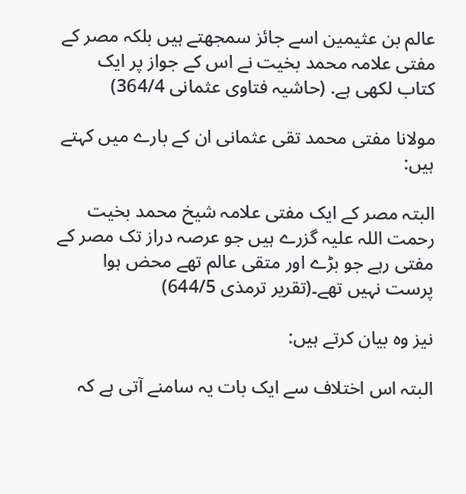عالم بن عثیمین اسے جائز سمجھتے ہیں بلکہ مصر کے مفتی علامہ محمد بخیت نے اس کے جواز پر ایک کتاب لکھی ہے. (حاشیہ فتاوی عثمانی 364/4)

مولانا مفتی محمد تقی عثمانی ان کے بارے میں کہتے ہیں:

البتہ مصر کے ایک مفتی علامہ شیخ محمد بخیت رحمت اللہ علیہ گزرے ہیں جو عرصہ دراز تک مصر کے مفتی رہے جو بڑے اور متقی عالم تھے محض ہوا پرست نہیں تھے۔(تقریر ترمذی 644/5)

نیز وہ بیان کرتے ہیں:

البتہ اس اختلاف سے ایک بات یہ سامنے آتی ہے کہ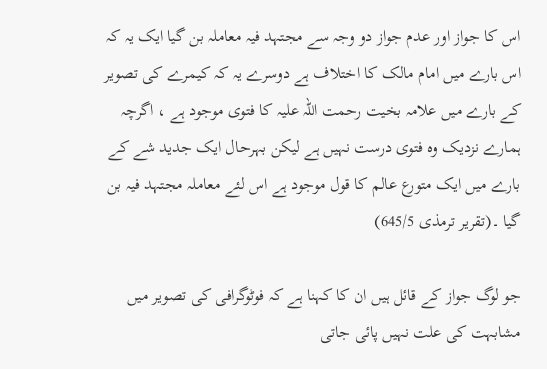اس کا جواز اور عدم جواز دو وجہ سے مجتہد فیہ معاملہ بن گیا ایک یہ کہ اس بارے میں امام مالک کا اختلاف ہے دوسرے یہ کہ کیمرے کی تصویر کے بارے میں علامہ بخیت رحمت اللہ علیہ کا فتوی موجود ہے ، اگرچہ ہمارے نزدیک وہ فتوی درست نہیں ہے لیکن بہرحال ایک جدید شے کے بارے میں ایک متورع عالم کا قول موجود ہے اس لئے معاملہ مجتہد فیہ بن گیا ۔(تقریر ترمذی 645/5)

جو لوگ جواز کے قائل ہیں ان کا کہنا ہے کہ فوٹوگرافی کی تصویر میں مشابہت کی علت نہیں پائی جاتی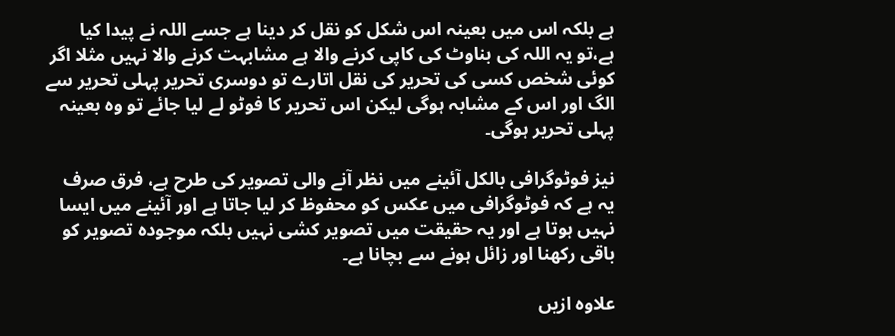ہے بلکہ اس میں بعینہ اس شکل کو نقل کر دینا ہے جسے اللہ نے پیدا کیا ہے،تو یہ اللہ کی بناوٹ کی کاپی کرنے والا ہے مشابہت کرنے والا نہیں مثلا اگر کوئی شخص کسی کی تحریر کی نقل اتارے تو دوسری تحریر پہلی تحریر سے الگ اور اس کے مشابہ ہوگی لیکن اس تحریر کا فوٹو لے لیا جائے تو وہ بعینہ پہلی تحریر ہوگی۔

نیز فوٹوگرافی بالکل آئینے میں نظر آنے والی تصویر کی طرح ہے، فرق صرف یہ ہے کہ فوٹوگرافی میں عکس کو محفوظ کر لیا جاتا ہے اور آئینے میں ایسا نہیں ہوتا ہے اور یہ حقیقت میں تصویر کشی نہیں بلکہ موجودہ تصویر کو باقی رکھنا اور زائل ہونے سے بچانا ہے۔

علاوہ ازیں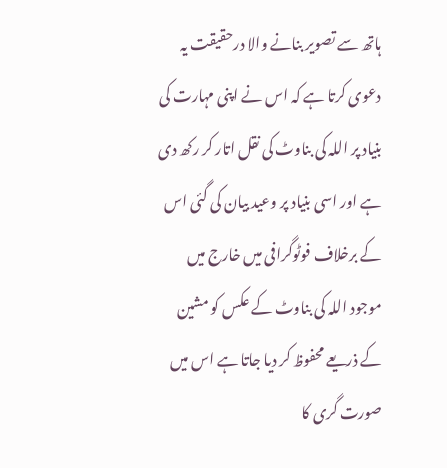ہاتھ سے تصویر بنانے والا درحقیقت یہ دعوی کرتا ہے کہ اس نے اپنی مہارت کی بنیاد پر اللہ کی بناوٹ کی نقل اتار کر رکھ دی ہے اور اسی بنیاد پر وعید بیان کی گئی اس کے برخلاف فوٹوگرافی میں خارج میں موجود اللہ کی بناوٹ کے عکس کو مشین کے ذریعے محفوظ کر دیا جاتا ہے اس میں صورت گری کا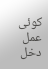کوئی عمل دخل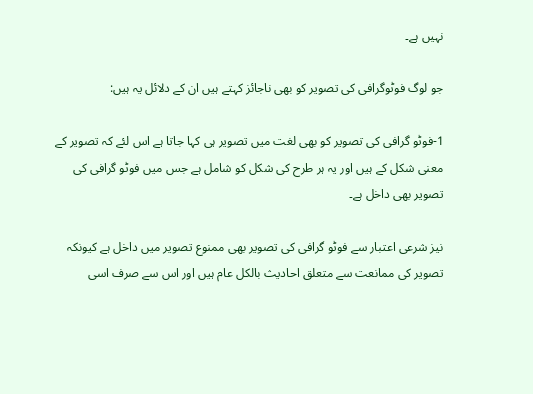نہیں ہے۔

جو لوگ فوٹوگرافی کی تصویر کو بھی ناجائز کہتے ہیں ان کے دلائل یہ ہیں:

1-فوٹو گرافی کی تصویر کو بھی لغت میں تصویر ہی کہا جاتا ہے اس لئے کہ تصویر کے معنی شکل کے ہیں اور یہ ہر طرح کی شکل کو شامل ہے جس میں فوٹو گرافی کی تصویر بھی داخل ہے۔

نیز شرعی اعتبار سے فوٹو گرافی کی تصویر بھی ممنوع تصویر میں داخل ہے کیونکہ تصویر کی ممانعت سے متعلق احادیث بالکل عام ہیں اور اس سے صرف اسی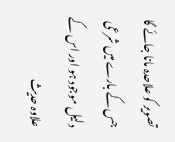تصویر کو علاحدہ مانا جائے گا جس کے بارے میں شرعی دلیل موجود ہو اور اس کے علاوہ حدیث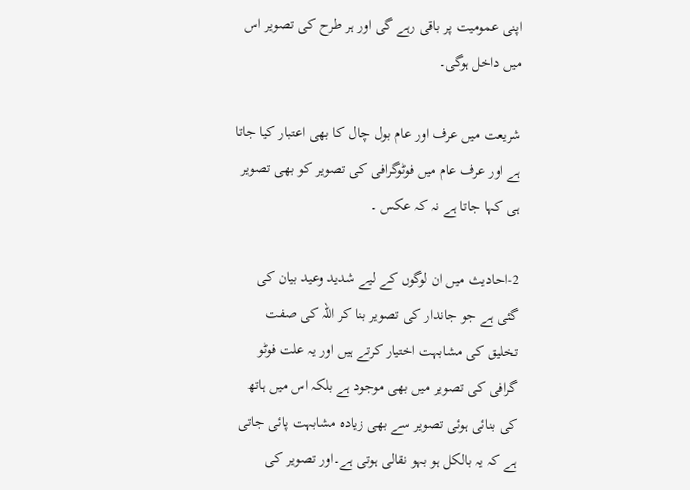اپنی عمومیت پر باقی رہے گی اور ہر طرح کی تصویر اس میں داخل ہوگی۔

شریعت میں عرف اور عام بول چال کا بھی اعتبار کیا جاتا ہے اور عرف عام میں فوٹوگرافی کی تصویر کو بھی تصویر ہی کہا جاتا ہے نہ کہ عکس ۔

2-احادیث میں ان لوگوں کے لیے شدید وعید بیان کی گئی ہے جو جاندار کی تصویر بنا کر اللہ کی صفت تخلیق کی مشابہت اختیار کرتے ہیں اور یہ علت فوٹو گرافی کی تصویر میں بھی موجود ہے بلکہ اس میں ہاتھ کی بنائی ہوئی تصویر سے بھی زیادہ مشابہت پائی جاتی ہے کہ یہ بالکل ہو بہو نقالی ہوتی ہے۔اور تصویر کی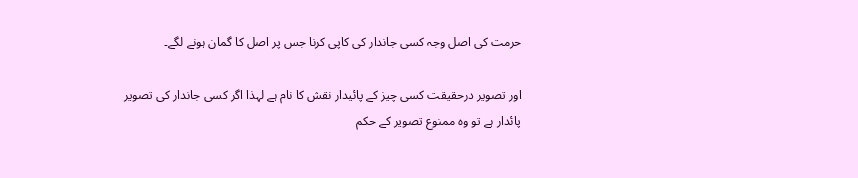حرمت کی اصل وجہ کسی جاندار کی کاپی کرنا جس پر اصل کا گمان ہونے لگے۔

اور تصویر درحقیقت کسی چیز کے پائیدار نقش کا نام ہے لہذا اگر کسی جاندار کی تصویر پائدار ہے تو وہ ممنوع تصویر کے حکم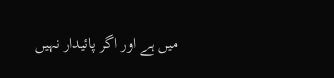میں ہے اور اگر پائیدار نہیں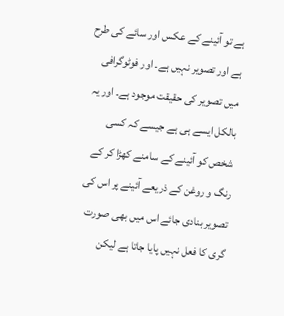ہے تو آئینے کے عکس اور سائے کی طرح ہے اور تصویر نہیں ہے۔ اور فوٹوگرافی میں تصویر کی حقیقت موجود ہے۔ اور یہ بالکل ایسے ہی ہے جیسے کہ کسی شخص کو آئینے کے سامنے کھڑا کر کے رنگ و روغن کے ذریعے آئینے پر اس کی تصویر بنادی جائے اس میں بھی صورت گری کا فعل نہیں پایا جاتا ہے لیکن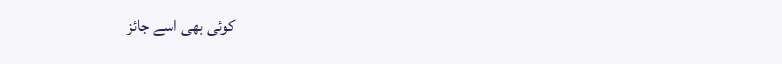کوئی بھی اسے جائز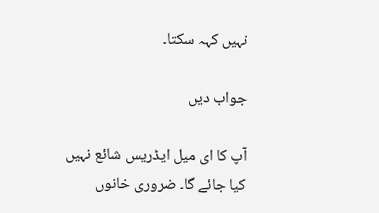نہیں کہہ سکتا۔

جواب دیں

آپ کا ای میل ایڈریس شائع نہیں کیا جائے گا۔ ضروری خانوں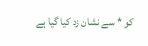کو * سے نشان زد کیا گیا ہے